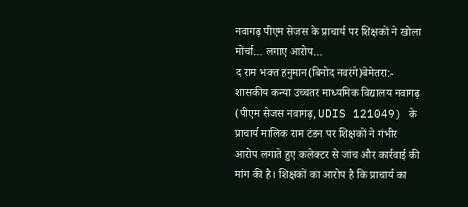नवागढ़ पीएम सेजस के प्राचार्य पर शिक्षकों ने खोला मोर्चा… लगाए आरोप…
द राम भक्त हनुमान(बिनोद नवरंगे)बेमेतरा:- शासकीय कन्या उच्चतर माध्यमिक विद्यालय नवागढ़ (पीएम सेजस नवागढ़, UDIS 121049) के प्राचार्य मालिक राम टंडन पर शिक्षकों ने गंभीर आरोप लगाते हुए कलेक्टर से जांच और कार्रवाई की मांग की है। शिक्षकों का आरोप है कि प्राचार्य का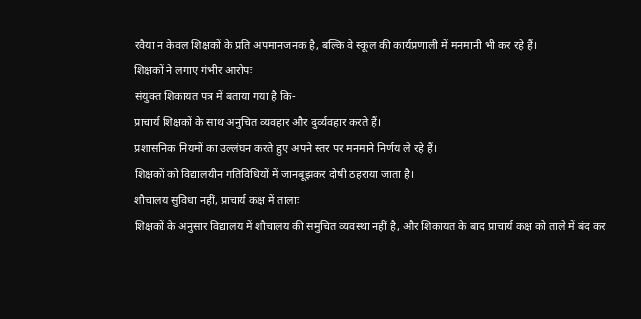रवैया न केवल शिक्षकों के प्रति अपमानजनक है, बल्कि वे स्कूल की कार्यप्रणाली में मनमानी भी कर रहे हैं।
शिक्षकों ने लगाए गंभीर आरोपः
संयुक्त शिकायत पत्र में बताया गया है कि-
प्राचार्य शिक्षकों के साथ अनुचित व्यवहार और दुर्व्यवहार करते हैं।
प्रशासनिक नियमों का उल्लंघन करते हुए अपने स्तर पर मनमाने निर्णय ले रहे हैं।
शिक्षकों को विद्यालयीन गतिविधियों में जानबूझकर दोषी ठहराया जाता है।
शौचालय सुविधा नहीं, प्राचार्य कक्ष में तालाः
शिक्षकों के अनुसार विद्यालय में शौचालय की समुचित व्यवस्था नहीं है, और शिकायत के बाद प्राचार्य कक्ष को ताले में बंद कर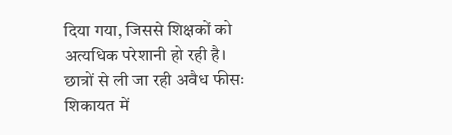दिया गया, जिससे शिक्षकों को अत्यधिक परेशानी हो रही है।
छात्रों से ली जा रही अवैध फीसः
शिकायत में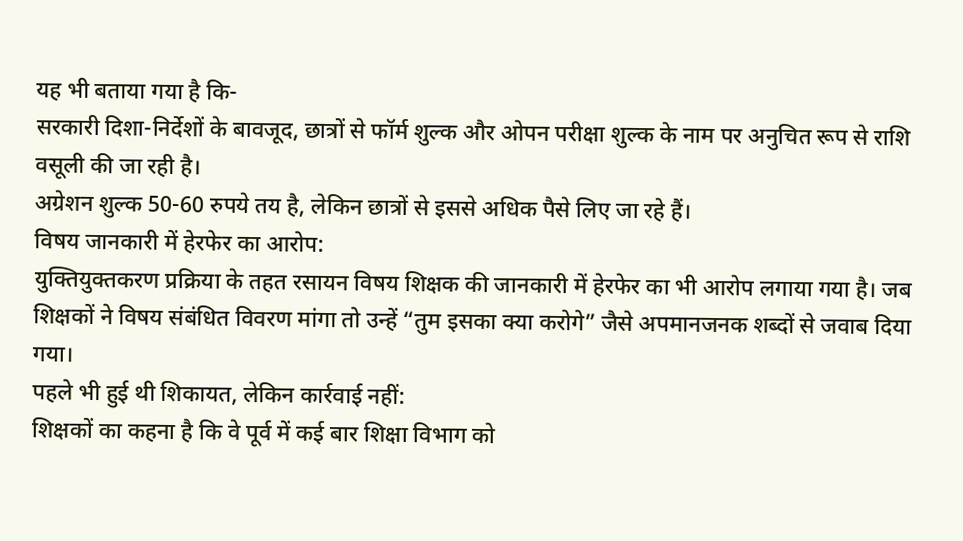यह भी बताया गया है कि-
सरकारी दिशा-निर्देशों के बावजूद, छात्रों से फॉर्म शुल्क और ओपन परीक्षा शुल्क के नाम पर अनुचित रूप से राशि वसूली की जा रही है।
अग्रेशन शुल्क 50-60 रुपये तय है, लेकिन छात्रों से इससे अधिक पैसे लिए जा रहे हैं।
विषय जानकारी में हेरफेर का आरोप:
युक्तियुक्तकरण प्रक्रिया के तहत रसायन विषय शिक्षक की जानकारी में हेरफेर का भी आरोप लगाया गया है। जब शिक्षकों ने विषय संबंधित विवरण मांगा तो उन्हें “तुम इसका क्या करोगे” जैसे अपमानजनक शब्दों से जवाब दिया गया।
पहले भी हुई थी शिकायत, लेकिन कार्रवाई नहीं:
शिक्षकों का कहना है कि वे पूर्व में कई बार शिक्षा विभाग को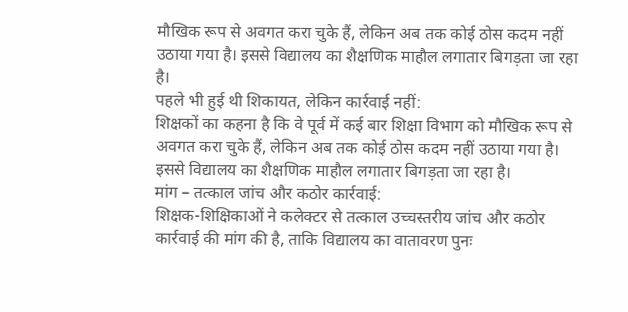मौखिक रूप से अवगत करा चुके हैं, लेकिन अब तक कोई ठोस कदम नहीं उठाया गया है। इससे विद्यालय का शैक्षणिक माहौल लगातार बिगड़ता जा रहा है।
पहले भी हुई थी शिकायत, लेकिन कार्रवाई नहीं:
शिक्षकों का कहना है कि वे पूर्व में कई बार शिक्षा विभाग को मौखिक रूप से अवगत करा चुके हैं, लेकिन अब तक कोई ठोस कदम नहीं उठाया गया है। इससे विद्यालय का शैक्षणिक माहौल लगातार बिगड़ता जा रहा है।
मांग – तत्काल जांच और कठोर कार्रवाई:
शिक्षक-शिक्षिकाओं ने कलेक्टर से तत्काल उच्चस्तरीय जांच और कठोर कार्रवाई की मांग की है, ताकि विद्यालय का वातावरण पुनः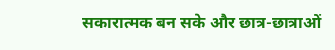सकारात्मक बन सके और छात्र-छात्राओं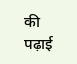की पढ़ाई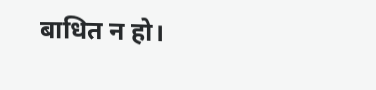बाधित न हो।